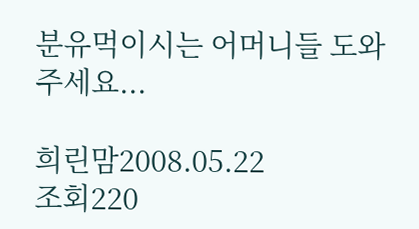분유먹이시는 어머니들 도와주세요...

희린맘2008.05.22
조회220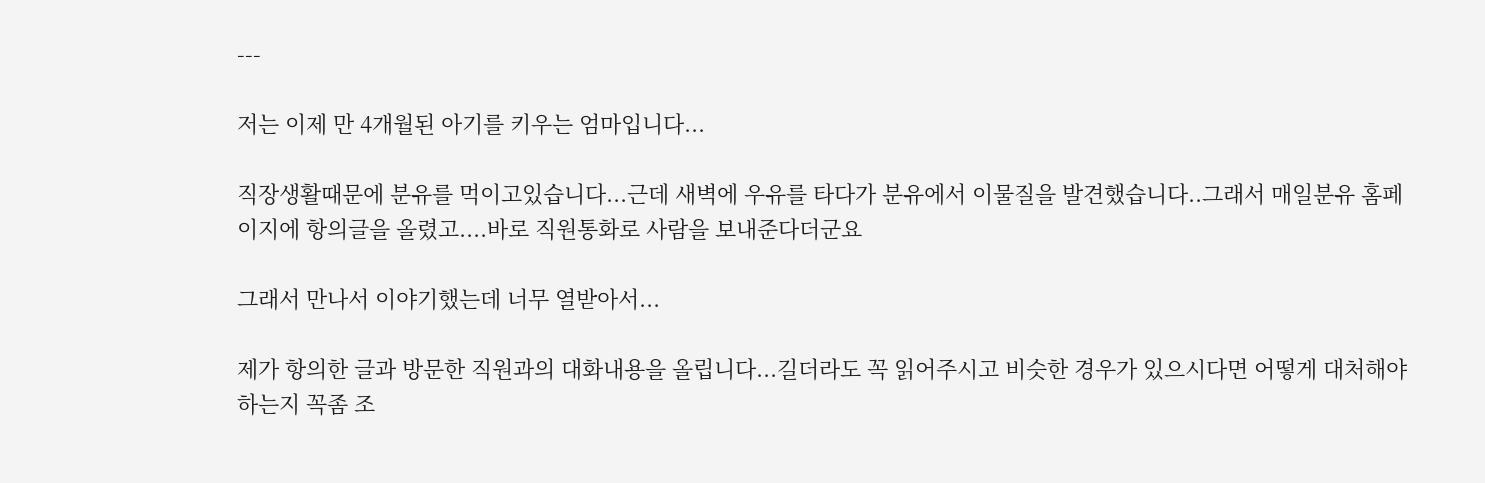---

저는 이제 만 4개월된 아기를 키우는 엄마입니다...

직장생활때문에 분유를 먹이고있습니다...근데 새벽에 우유를 타다가 분유에서 이물질을 발견했습니다..그래서 매일분유 홈페이지에 항의글을 올렸고....바로 직원통화로 사람을 보내준다더군요

그래서 만나서 이야기했는데 너무 열받아서...

제가 항의한 글과 방문한 직원과의 대화내용을 올립니다...길더라도 꼭 읽어주시고 비슷한 경우가 있으시다면 어떻게 대처해야 하는지 꼭좀 조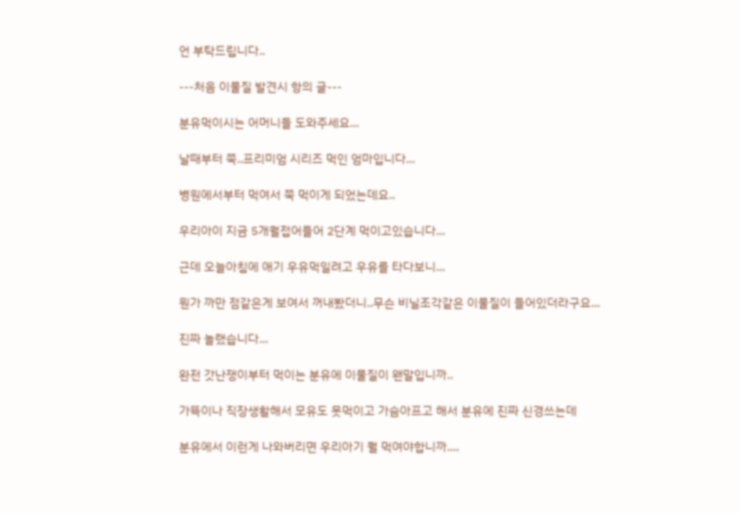언 부탁드립니다..

---처음 이물질 발견시 항의 글---

분유먹이시는 어머니들 도와주세요...

날때부터 쭉..프리미엄 시리즈 먹인 엄마입니다...

병원에서부터 먹여서 쭉 먹이게 되었는데요..

우리아이 지금 5개월접어들어 2단계 먹이고있습니다...

근데 오늘아침에 애기 우유먹일려고 우유를 타다보니...

뭔가 까만 점같은게 보여서 꺼내봤더니..무슨 비닐조각같은 이물질이 들어있더라구요...

진짜 놀랬습니다...

완전 갓난쟁이부터 먹이는 분유에 이물질이 왠말입니까..

가뜩이나 직장생활해서 모유도 못먹이고 가슴아프고 해서 분유에 진짜 신경쓰는데

분유에서 이런게 나와버리면 우리아기 뭘 먹여야합니까....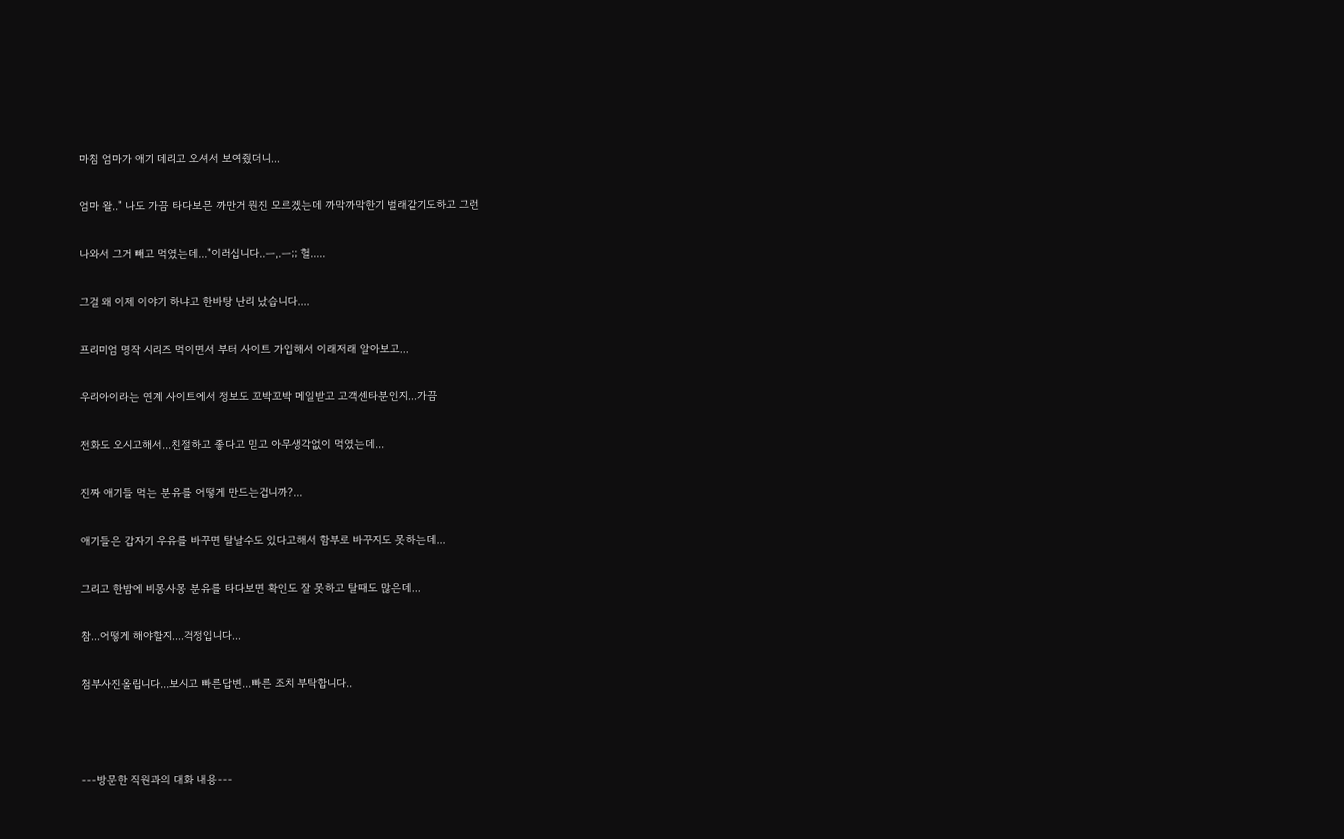마침 엄마가 애기 데리고 오셔서 보여줬더니...

엄마 왈.." 나도 가끔 타다보믄 까만거 뭔진 모르겠는데 까막까막한기 벌래같기도하고 그런

나와서 그거 빼고 먹였는데..."이러십니다..ㅡ,.ㅡ;; 헐.....

그걸 왜 이제 이야기 하냐고 한바탕 난리 났습니다....

프리미엄 명작 시리즈 먹이면서 부터 사이트 가입해서 이래저래 알아보고...

우리아이라는 연계 사이트에서 정보도 꼬박꼬박 메일받고 고객센타분인지...가끔

전화도 오시고해서...친절하고 좋다고 믿고 아무생각없이 먹였는데...

진짜 애기들 먹는 분유를 어떻게 만드는겁니까?...

애기들은 갑자기 우유를 바꾸면 탈날수도 있다고해서 함부로 바꾸지도 못하는데...

그리고 한밤에 비몽사몽 분유를 타다보면 확인도 잘 못하고 탈때도 많은데...

참...어떻게 해야할지....걱정입니다...

첨부사진올립니다...보시고 빠른답변...빠른 조치 부탁합니다..



---방문한 직원과의 대화 내용---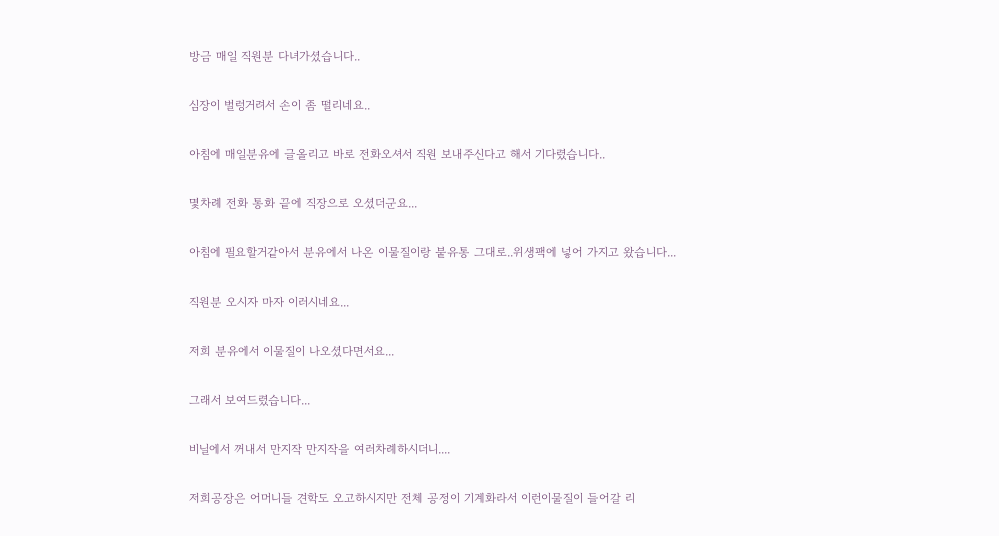방금 매일 직원분 다녀가셨습니다..

심장이 벌렁거려서 손이 좀 떨리네요..

아침에 매일분유에 글올리고 바로 전화오셔서 직원 보내주신다고 해서 기다렸습니다..

몇차례 전화 통화 끝에 직장으로 오셨더군요...

아침에 필요할거같아서 분유에서 나온 이물질이랑 붙유통 그대로..위생팩에 넣어 가지고 왔습니다...

직원분 오시자 마자 이러시네요...

저희 분유에서 이물질이 나오셨다면서요...

그래서 보여드렸습니다...

비닐에서 꺼내서 만지작 만지작을 여러차례하시더니....

저희공장은 어머니들 견학도 오고하시지만 전체 공정이 기계화라서 이런이물질이 들어갈 리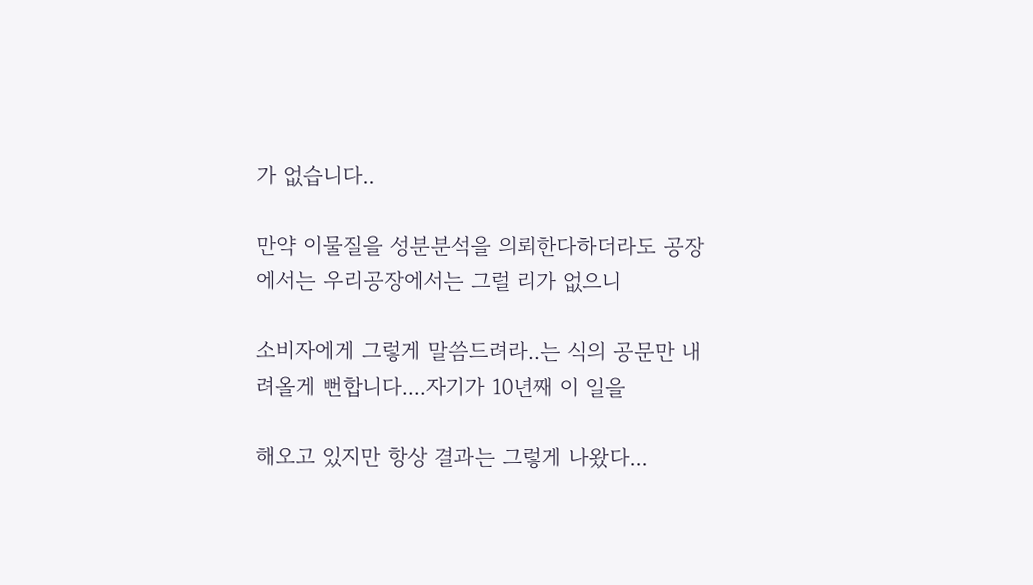가 없습니다..

만약 이물질을 성분분석을 의뢰한다하더라도 공장에서는 우리공장에서는 그럴 리가 없으니

소비자에게 그렇게 말씀드려라..는 식의 공문만 내려올게 뻔합니다....자기가 10년째 이 일을

해오고 있지만 항상 결과는 그렇게 나왔다...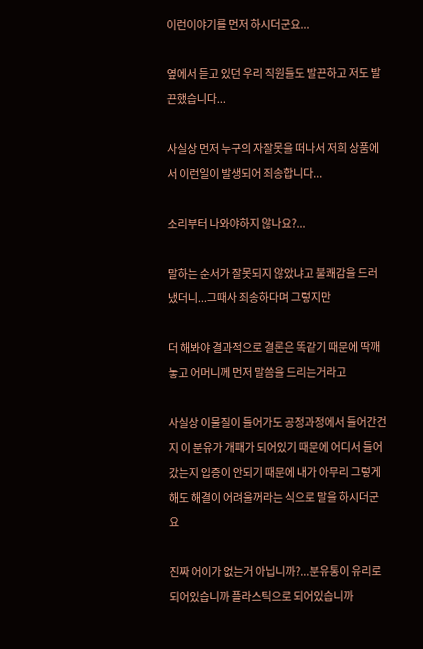이런이야기를 먼저 하시더군요...

옆에서 듣고 있던 우리 직원들도 발끈하고 저도 발끈했습니다...

사실상 먼저 누구의 자잘못을 떠나서 저희 상품에서 이런일이 발생되어 죄송합니다...

소리부터 나와야하지 않나요?...

말하는 순서가 잘못되지 않았냐고 불쾌감을 드러냈더니...그때사 죄송하다며 그렇지만

더 해봐야 결과적으로 결론은 똑같기 때문에 딱깨놓고 어머니께 먼저 말씀을 드리는거라고

사실상 이물질이 들어가도 공정과정에서 들어간건지 이 분유가 개패가 되어있기 때문에 어디서 들어갔는지 입증이 안되기 때문에 내가 아무리 그렇게 해도 해결이 어려울꺼라는 식으로 말을 하시더군요

진짜 어이가 없는거 아닙니까?...분유통이 유리로 되어있습니까 플라스틱으로 되어있습니까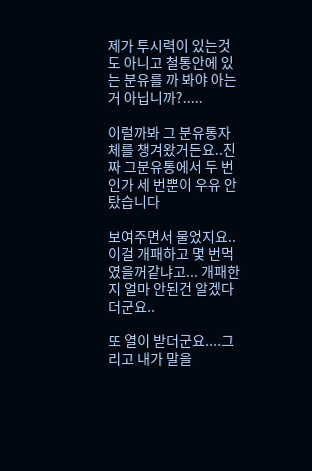제가 투시력이 있는것도 아니고 철통안에 있는 분유를 까 봐야 아는거 아닙니까?.....

이럴까봐 그 분유통자체를 챙겨왔거든요..진짜 그분유통에서 두 번인가 세 번뿐이 우유 안탔습니다

보여주면서 물었지요..이걸 개패하고 몇 번먹였을꺼같냐고... 개패한지 얼마 안된건 알겠다더군요..

또 열이 받더군요....그리고 내가 말을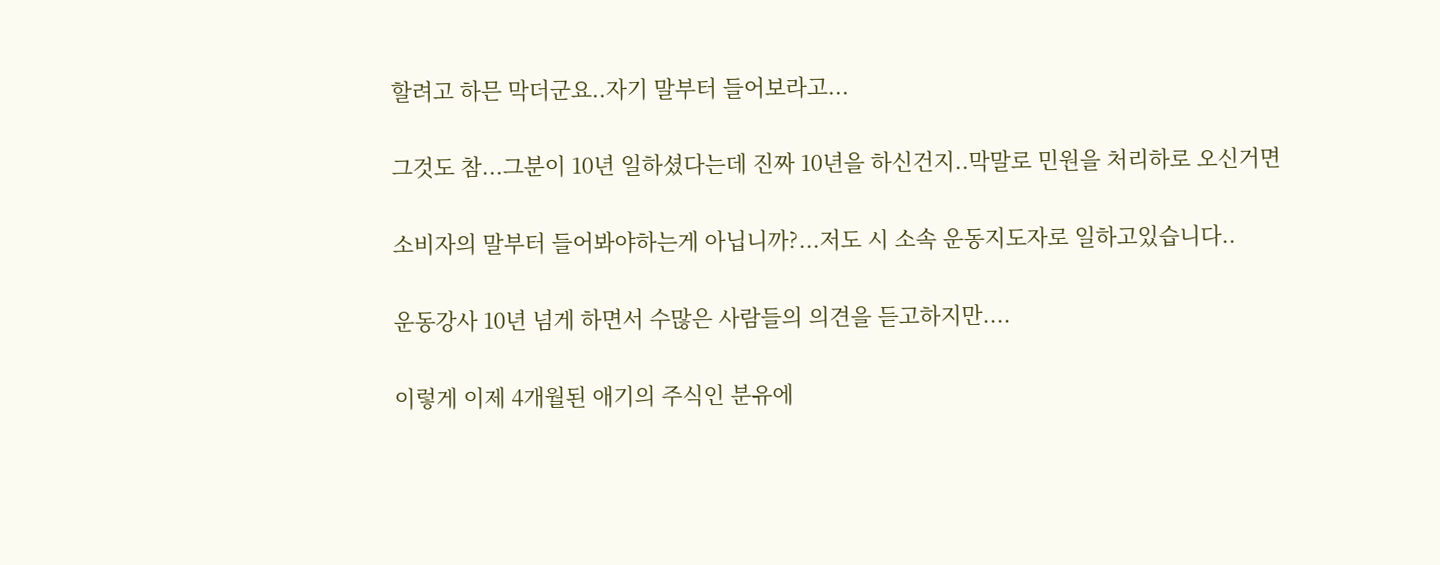할려고 하믄 막더군요..자기 말부터 들어보라고...

그것도 참...그분이 10년 일하셨다는데 진짜 10년을 하신건지..막말로 민원을 처리하로 오신거면

소비자의 말부터 들어봐야하는게 아닙니까?...저도 시 소속 운동지도자로 일하고있습니다..

운동강사 10년 넘게 하면서 수많은 사람들의 의견을 듣고하지만....

이렇게 이제 4개월된 애기의 주식인 분유에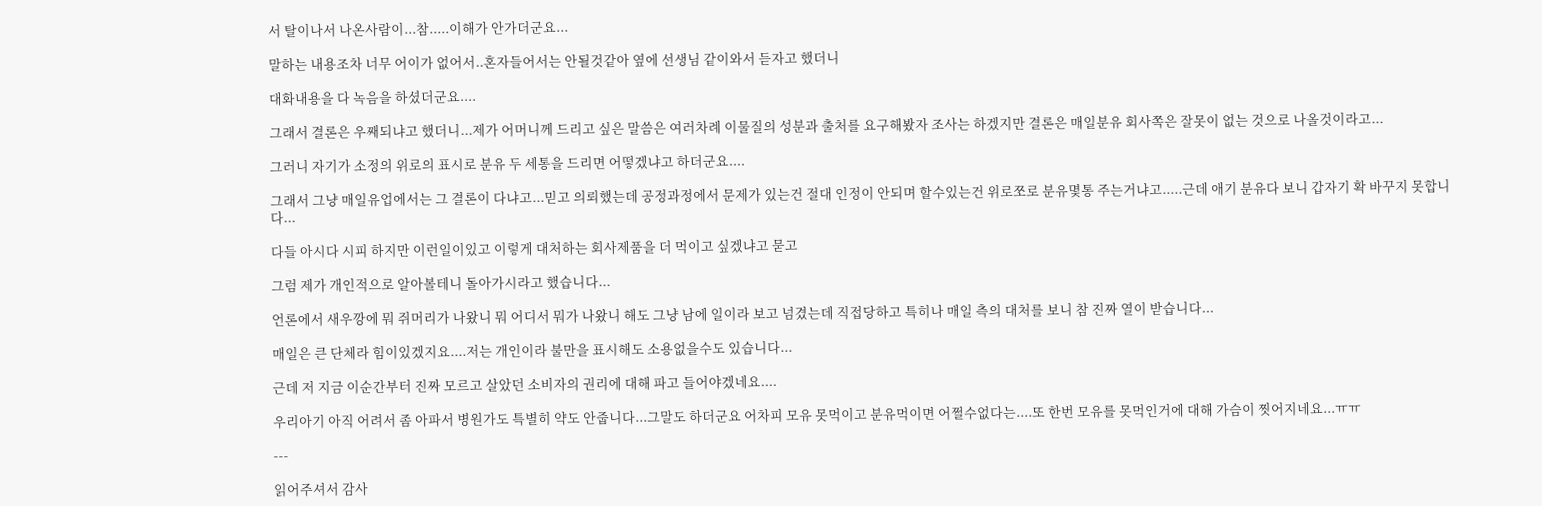서 탈이나서 나온사람이...참.....이해가 안가더군요...

말하는 내용조차 너무 어이가 없어서..혼자들어서는 안될것같아 옆에 선생님 같이와서 듣자고 했더니

대화내용을 다 녹음을 하셨더군요....

그래서 결론은 우째되냐고 했더니...제가 어머니께 드리고 싶은 말씀은 여러차례 이물질의 성분과 출처를 요구해봤자 조사는 하겠지만 결론은 매일분유 회사쪽은 잘못이 없는 것으로 나올것이라고...

그러니 자기가 소정의 위로의 표시로 분유 두 세통을 드리면 어떻겠냐고 하더군요....

그래서 그냥 매일유업에서는 그 결론이 다냐고...믿고 의뢰했는데 공정과정에서 문제가 있는건 절대 인정이 안되며 할수있는건 위로쪼로 분유몇통 주는거냐고.....근데 애기 분유다 보니 갑자기 확 바꾸지 못합니다...

다들 아시다 시피 하지만 이런일이있고 이렇게 대처하는 회사제품을 더 먹이고 싶겠냐고 묻고

그럼 제가 개인적으로 알아볼테니 돌아가시라고 했습니다...

언론에서 새우깡에 뭐 쥐머리가 나왔니 뭐 어디서 뭐가 나왔니 해도 그냥 남에 일이라 보고 넘겼는데 직접당하고 특히나 매일 측의 대처를 보니 참 진짜 열이 받습니다...

매일은 큰 단체라 힘이있겠지요....저는 개인이라 불만을 표시해도 소용없을수도 있습니다...

근데 저 지금 이순간부터 진짜 모르고 살았던 소비자의 권리에 대해 파고 들어야겠네요....

우리아기 아직 어려서 좀 아파서 병원가도 특별히 약도 안줍니다...그말도 하더군요 어차피 모유 못먹이고 분유먹이면 어쩔수없다는....또 한번 모유를 못먹인거에 대해 가슴이 찟어지네요...ㅠㅠ

---

읽어주셔서 감사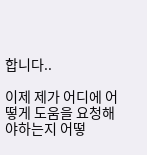합니다..

이제 제가 어디에 어떻게 도움을 요청해야하는지 어떻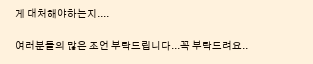게 대처해야하는지....

여러분들의 많은 조언 부탁드립니다...꼭 부탁드려요..